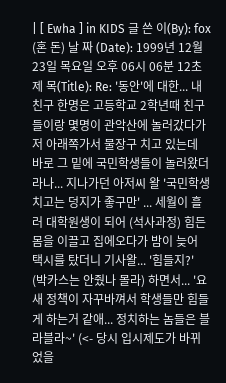| [ Ewha ] in KIDS 글 쓴 이(By): fox (혼 돈) 날 짜 (Date): 1999년 12월 23일 목요일 오후 06시 06분 12초 제 목(Title): Re: '동안'에 대한... 내 친구 한명은 고등학교 2학년때 친구들이랑 몇명이 관악산에 놀러갔다가 저 아래쪽가서 물장구 치고 있는데 바로 그 밑에 국민학생들이 놀러왔더라나... 지나가던 아저씨 왈 '국민학생치고는 덩지가 좋구만' ... 세월이 흘러 대학원생이 되어 (석사과정) 힘든 몸을 이끌고 집에오다가 밤이 늦어 택시를 탔더니 기사왈... '힘들지?' (박카스는 안줬나 몰라) 하면서... '요새 정책이 자꾸바껴서 학생들만 힘들게 하는거 같애... 정치하는 놈들은 블라블라~' (<- 당시 입시제도가 바뀌었을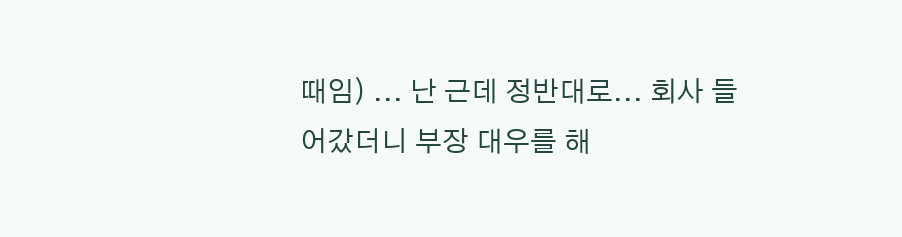때임) ... 난 근데 정반대로... 회사 들어갔더니 부장 대우를 해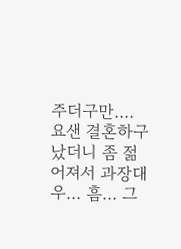주더구만.... 요샌 결혼하구 났더니 좀 젊어져서 과장대우... 흠... 그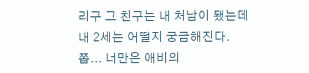리구 그 친구는 내 처남이 됐는데 내 2세는 어떨지 궁금해진다. 쫍... 너만은 애비의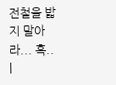전철을 밟지 말아라... 흑.. |